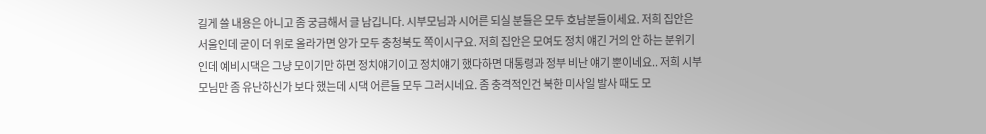길게 쓸 내용은 아니고 좀 궁금해서 글 남깁니다. 시부모님과 시어른 되실 분들은 모두 호남분들이세요. 저희 집안은 서울인데 굳이 더 위로 올라가면 양가 모두 충청북도 쪽이시구요. 저희 집안은 모여도 정치 얘긴 거의 안 하는 분위기인데 예비시댁은 그냥 모이기만 하면 정치얘기이고 정치얘기 했다하면 대통령과 정부 비난 얘기 뿐이네요.. 저희 시부모님만 좀 유난하신가 보다 했는데 시댁 어른들 모두 그러시네요. 좀 충격적인건 북한 미사일 발사 때도 모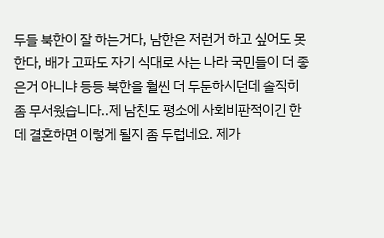두들 북한이 잘 하는거다, 남한은 저런거 하고 싶어도 못한다, 배가 고파도 자기 식대로 사는 나라 국민들이 더 좋은거 아니냐 등등 북한을 훨씬 더 두둔하시던데 솔직히 좀 무서웠습니다..제 남친도 평소에 사회비판적이긴 한데 결혼하면 이렇게 될지 좀 두럽네요. 제가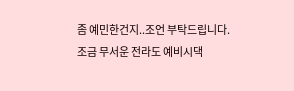좀 예민한건지..조언 부탁드립니다.
조금 무서운 전라도 예비시댁